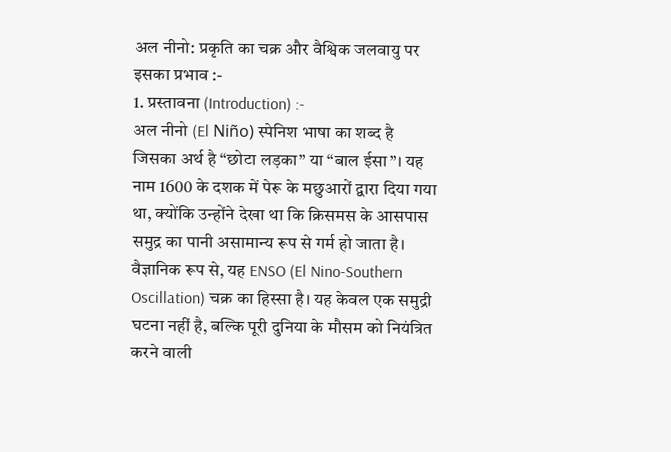अल नीनो: प्रकृति का चक्र और वैश्विक जलवायु पर इसका प्रभाव :-
1. प्रस्तावना (Introduction) :-
अल नीनो (El Niño) स्पेनिश भाषा का शब्द है जिसका अर्थ है “छोटा लड़का” या “बाल ईसा”। यह नाम 1600 के दशक में पेरू के मछुआरों द्वारा दिया गया था, क्योंकि उन्होंने देखा था कि क्रिसमस के आसपास समुद्र का पानी असामान्य रूप से गर्म हो जाता है। वैज्ञानिक रूप से, यह ENSO (El Nino-Southern Oscillation) चक्र का हिस्सा है। यह केवल एक समुद्री घटना नहीं है, बल्कि पूरी दुनिया के मौसम को नियंत्रित करने वाली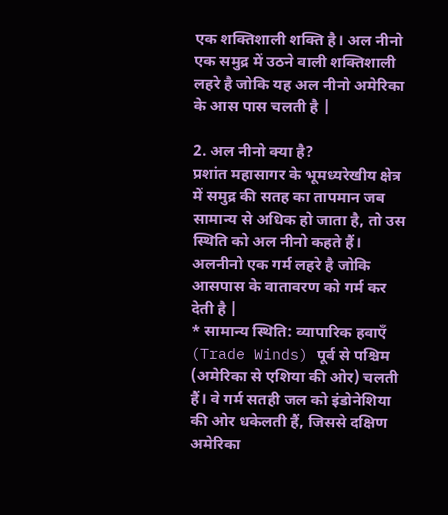एक शक्तिशाली शक्ति है। अल नीनो एक समुद्र में उठने वाली शक्तिशाली लहरे है जोकि यह अल नीनो अमेरिका के आस पास चलती है |

2. अल नीनो क्या है?
प्रशांत महासागर के भूमध्यरेखीय क्षेत्र में समुद्र की सतह का तापमान जब सामान्य से अधिक हो जाता है, तो उस स्थिति को अल नीनो कहते हैं। अलनीनो एक गर्म लहरे है जोकि आसपास के वातावरण को गर्म कर देती है |
* सामान्य स्थिति: व्यापारिक हवाएँ (Trade Winds) पूर्व से पश्चिम (अमेरिका से एशिया की ओर) चलती हैं। वे गर्म सतही जल को इंडोनेशिया की ओर धकेलती हैं, जिससे दक्षिण अमेरिका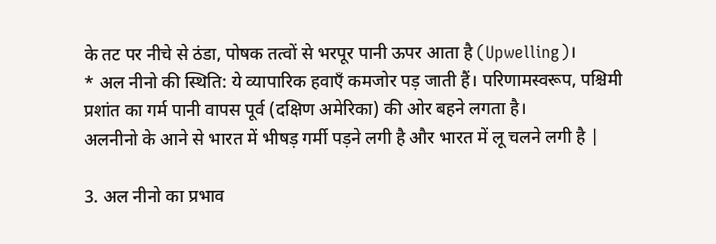के तट पर नीचे से ठंडा, पोषक तत्वों से भरपूर पानी ऊपर आता है (Upwelling)।
* अल नीनो की स्थिति: ये व्यापारिक हवाएँ कमजोर पड़ जाती हैं। परिणामस्वरूप, पश्चिमी प्रशांत का गर्म पानी वापस पूर्व (दक्षिण अमेरिका) की ओर बहने लगता है।
अलनीनो के आने से भारत में भीषड़ गर्मी पड़ने लगी है और भारत में लू चलने लगी है |

3. अल नीनो का प्रभाव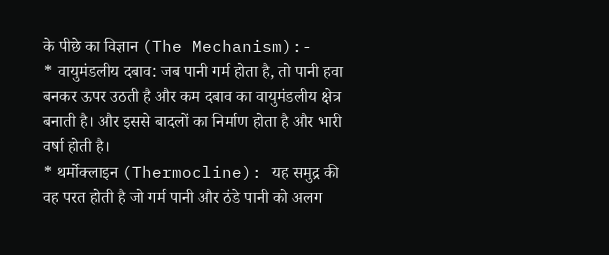के पीछे का विज्ञान (The Mechanism):-
* वायुमंडलीय दबाव: जब पानी गर्म होता है, तो पानी हवा बनकर ऊपर उठती है और कम दबाव का वायुमंडलीय क्षेत्र बनाती है। और इससे बादलों का निर्माण होता है और भारी वर्षा होती है।
* थर्मोक्लाइन (Thermocline): यह समुद्र की वह परत होती है जो गर्म पानी और ठंडे पानी को अलग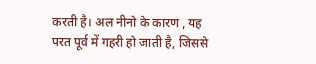करती है। अल नीनो के कारण , यह परत पूर्व में गहरी हो जाती है, जिससे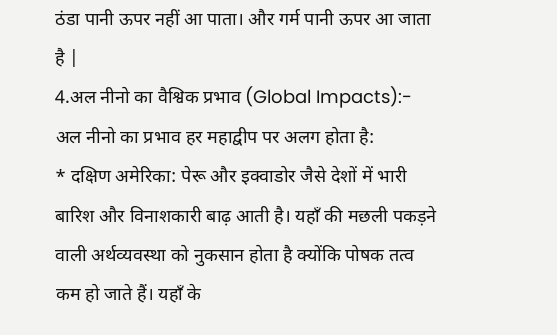ठंडा पानी ऊपर नहीं आ पाता। और गर्म पानी ऊपर आ जाता है |
4.अल नीनो का वैश्विक प्रभाव (Global Impacts):-
अल नीनो का प्रभाव हर महाद्वीप पर अलग होता है:
* दक्षिण अमेरिका: पेरू और इक्वाडोर जैसे देशों में भारी बारिश और विनाशकारी बाढ़ आती है। यहाँ की मछली पकड़ने वाली अर्थव्यवस्था को नुकसान होता है क्योंकि पोषक तत्व कम हो जाते हैं। यहाँ के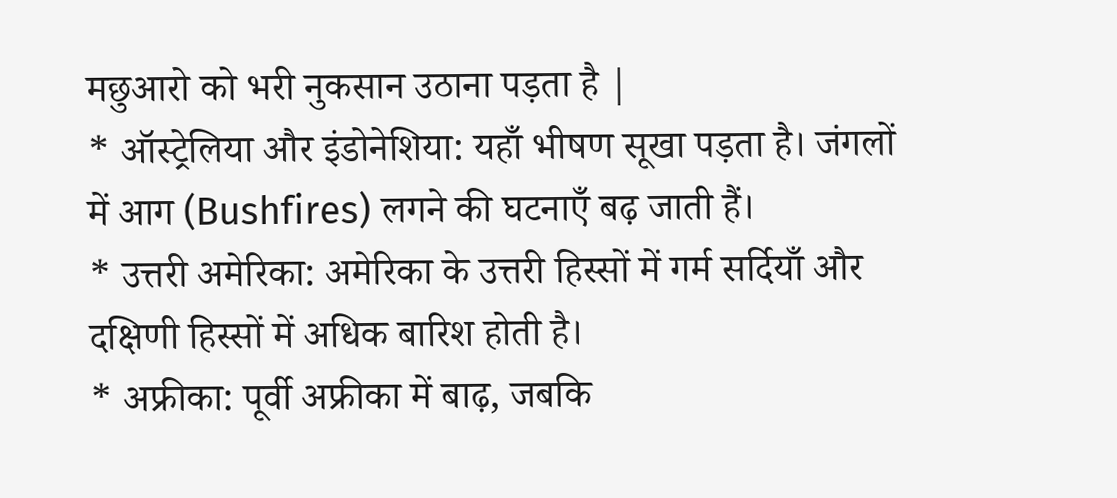मछुआरो को भरी नुकसान उठाना पड़ता है |
* ऑस्ट्रेलिया और इंडोनेशिया: यहाँ भीषण सूखा पड़ता है। जंगलों में आग (Bushfires) लगने की घटनाएँ बढ़ जाती हैं।
* उत्तरी अमेरिका: अमेरिका के उत्तरी हिस्सों में गर्म सर्दियाँ और दक्षिणी हिस्सों में अधिक बारिश होती है।
* अफ्रीका: पूर्वी अफ्रीका में बाढ़, जबकि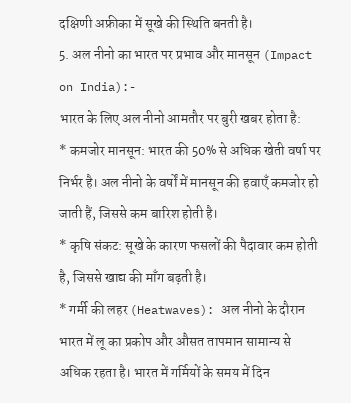दक्षिणी अफ्रीका में सूखे की स्थिति बनती है।
5. अल नीनो का भारत पर प्रभाव और मानसून (Impact on India):-
भारत के लिए अल नीनो आमतौर पर बुरी खबर होता है:
* कमजोर मानसून: भारत की 50% से अधिक खेती वर्षा पर निर्भर है। अल नीनो के वर्षों में मानसून की हवाएँ कमजोर हो जाती हैं, जिससे कम बारिश होती है।
* कृषि संकट: सूखे के कारण फसलों की पैदावार कम होती है, जिससे खाद्य की माँग बढ़ती है।
* गर्मी की लहर (Heatwaves): अल नीनो के दौरान भारत में लू का प्रकोप और औसत तापमान सामान्य से अधिक रहता है। भारत में गर्मियों के समय में दिन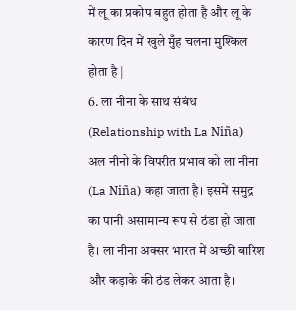में लू का प्रकोप बहुत होता है और लू के कारण दिन में खुले मुँह चलना मुश्किल होता है |
6. ला नीना के साथ संबंध (Relationship with La Niña)
अल नीनो के विपरीत प्रभाव को ला नीना (La Niña) कहा जाता है। इसमें समुद्र का पानी असामान्य रूप से ठंडा हो जाता है। ला नीना अक्सर भारत में अच्छी बारिश और कड़ाके की ठंड लेकर आता है।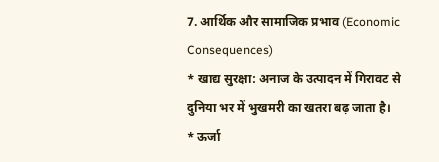7. आर्थिक और सामाजिक प्रभाव (Economic Consequences)
* खाद्य सुरक्षा: अनाज के उत्पादन में गिरावट से दुनिया भर में भुखमरी का खतरा बढ़ जाता है।
* ऊर्जा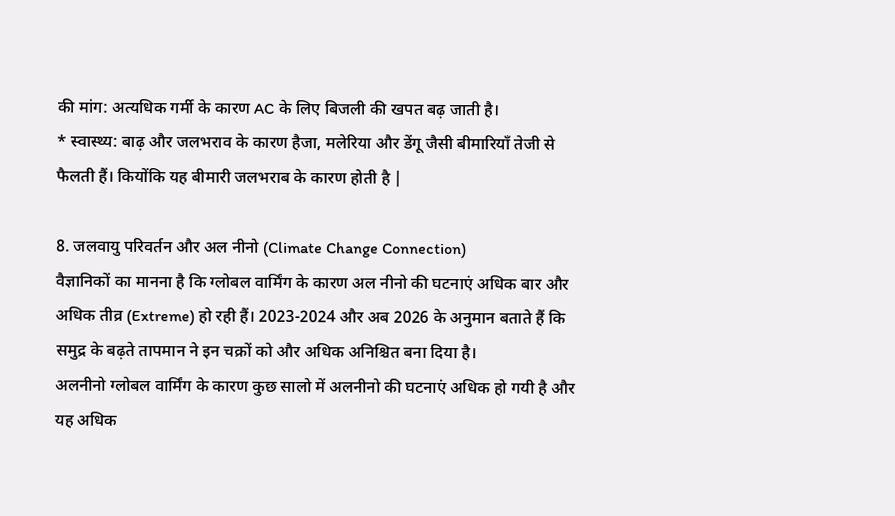की मांग: अत्यधिक गर्मी के कारण AC के लिए बिजली की खपत बढ़ जाती है।
* स्वास्थ्य: बाढ़ और जलभराव के कारण हैजा, मलेरिया और डेंगू जैसी बीमारियाँ तेजी से फैलती हैं। कियोंकि यह बीमारी जलभराब के कारण होती है |

8. जलवायु परिवर्तन और अल नीनो (Climate Change Connection)
वैज्ञानिकों का मानना है कि ग्लोबल वार्मिंग के कारण अल नीनो की घटनाएं अधिक बार और अधिक तीव्र (Extreme) हो रही हैं। 2023-2024 और अब 2026 के अनुमान बताते हैं कि समुद्र के बढ़ते तापमान ने इन चक्रों को और अधिक अनिश्चित बना दिया है।
अलनीनो ग्लोबल वार्मिंग के कारण कुछ सालो में अलनीनो की घटनाएं अधिक हो गयी है और यह अधिक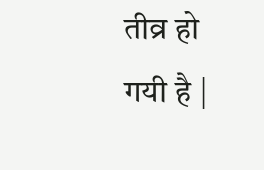तीव्र हो गयी है |